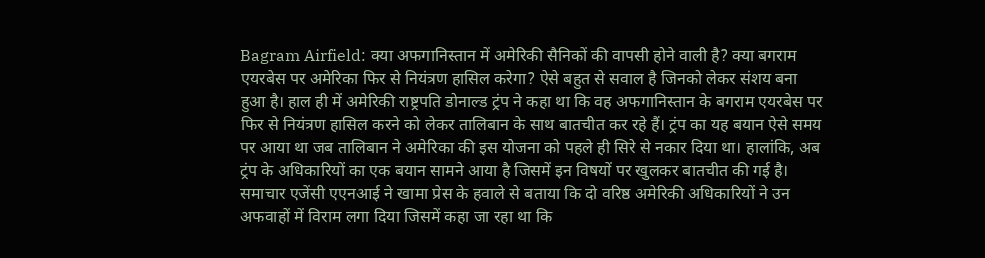Bagram Airfield: क्या अफगानिस्तान में अमेरिकी सैनिकों की वापसी होने वाली है? क्या बगराम एयरबेस पर अमेरिका फिर से नियंत्रण हासिल करेगा? ऐसे बहुत से सवाल है जिनको लेकर संशय बना हुआ है। हाल ही में अमेरिकी राष्ट्रपति डोनाल्ड ट्रंप ने कहा था कि वह अफगानिस्तान के बगराम एयरबेस पर फिर से नियंत्रण हासिल करने को लेकर तालिबान के साथ बातचीत कर रहे हैं। ट्रंप का यह बयान ऐसे समय पर आया था जब तालिबान ने अमेरिका की इस योजना को पहले ही सिरे से नकार दिया था। हालांकि, अब ट्रंप के अधिकारियों का एक बयान सामने आया है जिसमें इन विषयों पर खुलकर बातचीत की गई है।
समाचार एजेंसी एएनआई ने खामा प्रेस के हवाले से बताया कि दो वरिष्ठ अमेरिकी अधिकारियों ने उन अफवाहों में विराम लगा दिया जिसमें कहा जा रहा था कि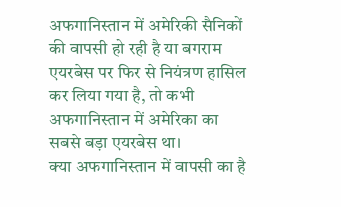अफगानिस्तान में अमेरिकी सैनिकों की वापसी हो रही है या बगराम एयरबेस पर फिर से नियंत्रण हासिल कर लिया गया है, तो कभी अफगानिस्तान में अमेरिका का सबसे बड़ा एयरबेस था।
क्या अफगानिस्तान में वापसी का है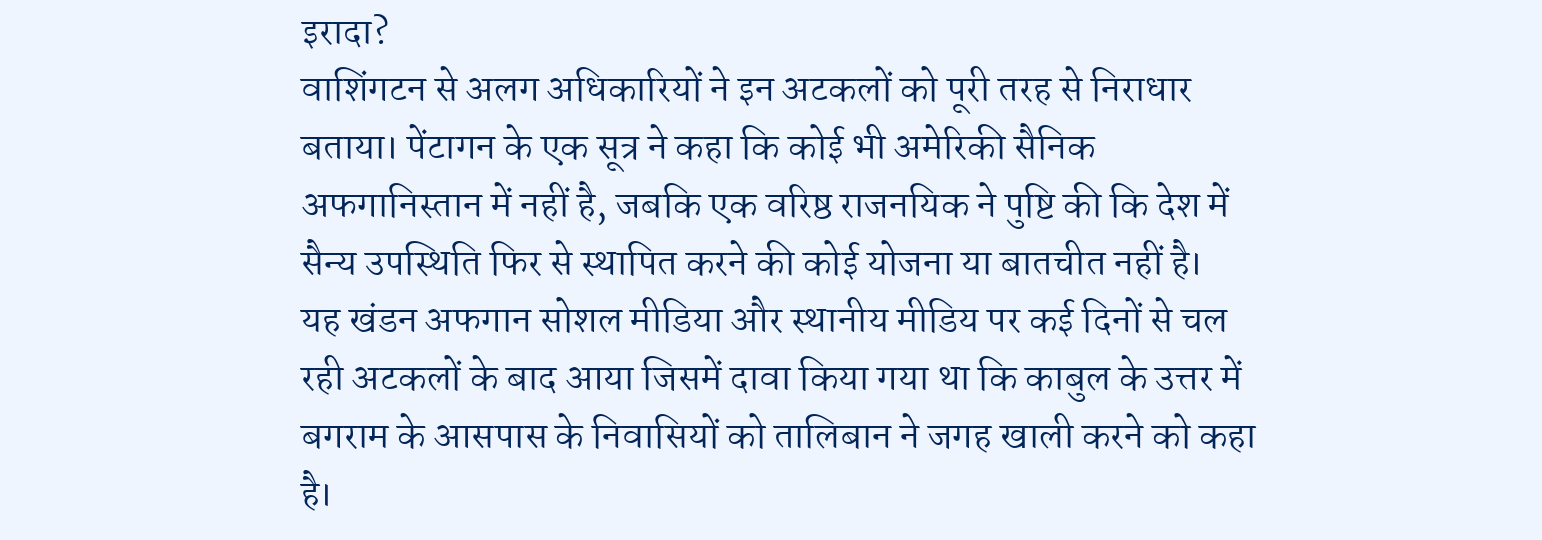इरादा?
वाशिंगटन से अलग अधिकारियों ने इन अटकलों को पूरी तरह से निराधार बताया। पेंटागन के एक सूत्र ने कहा कि कोई भी अमेरिकी सैनिक अफगानिस्तान में नहीं है, जबकि एक वरिष्ठ राजनयिक ने पुष्टि की कि देश में सैन्य उपस्थिति फिर से स्थापित करने की कोई योजना या बातचीत नहीं है।
यह खंडन अफगान सोशल मीडिया और स्थानीय मीडिय पर कई दिनों से चल रही अटकलों के बाद आया जिसमें दावा किया गया था कि काबुल के उत्तर में बगराम के आसपास के निवासियों को तालिबान ने जगह खाली करने को कहा है।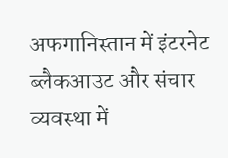अफगानिस्तान में इंटरनेट ब्लैकआउट और संचार व्यवस्था में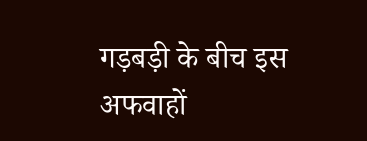गड़बड़ी के बीच इस अफवाहों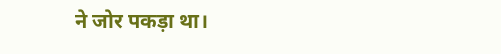ने जोर पकड़ा था।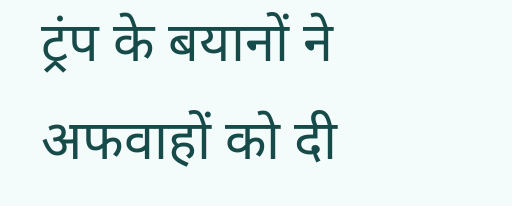ट्रंप के बयानों ने अफवाहों को दी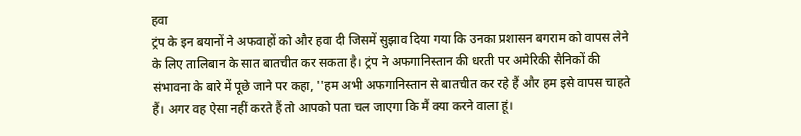हवा
ट्रंप के इन बयानों ने अफवाहों को और हवा दी जिसमें सुझाव दिया गया कि उनका प्रशासन बगराम को वापस लेने के लिए तालिबान के सात बातचीत कर सकता है। ट्रंप ने अफगानिस्तान की धरती पर अमेरिकी सैनिकों की संभावना के बारे में पूछे जाने पर कहा, ''हम अभी अफगानिस्तान से बातचीत कर रहे हैं और हम इसे वापस चाहते हैं। अगर वह ऐसा नहीं करते हैं तो आपको पता चल जाएगा कि मैं क्या करने वाला हूं।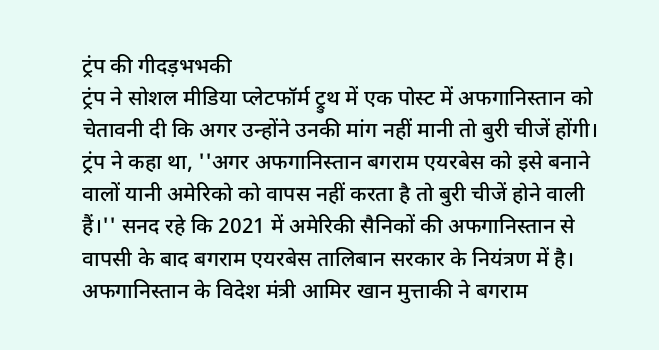ट्रंप की गीदड़भभकी
ट्रंप ने सोशल मीडिया प्लेटफॉर्म ट्रुथ में एक पोस्ट में अफगानिस्तान को चेतावनी दी कि अगर उन्होंने उनकी मांग नहीं मानी तो बुरी चीजें होंगी। ट्रंप ने कहा था, ''अगर अफगानिस्तान बगराम एयरबेस को इसे बनाने वालों यानी अमेरिको को वापस नहीं करता है तो बुरी चीजें होने वाली हैं।'' सनद रहे कि 2021 में अमेरिकी सैनिकों की अफगानिस्तान से वापसी के बाद बगराम एयरबेस तालिबान सरकार के नियंत्रण में है। अफगानिस्तान के विदेश मंत्री आमिर खान मुत्ताकी ने बगराम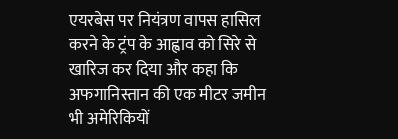एयरबेस पर नियंत्रण वापस हासिल करने के ट्रंप के आह्वाव को सिरे से खारिज कर दिया और कहा कि अफगानिस्तान की एक मीटर जमीन भी अमेरिकियों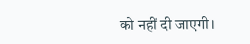को नहीं दी जाएगी।